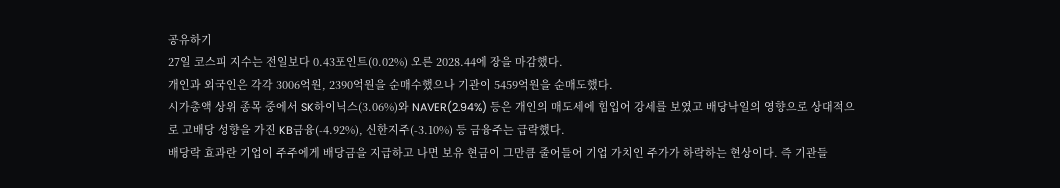공유하기
27일 코스피 지수는 전일보다 0.43포인트(0.02%) 오른 2028.44에 장을 마감했다.
개인과 외국인은 각각 3006억원, 2390억원을 순매수했으나 기관이 5459억원을 순매도했다.
시가총액 상위 종목 중에서 SK하이닉스(3.06%)와 NAVER(2.94%) 등은 개인의 매도세에 힘입어 강세를 보였고 배당낙일의 영향으로 상대적으로 고배당 성향을 가진 KB금융(-4.92%), 신한지주(-3.10%) 등 금융주는 급락했다.
배당락 효과란 기업이 주주에게 배당금을 지급하고 나면 보유 현금이 그만큼 줄어들어 기업 가치인 주가가 하락하는 현상이다. 즉 기관들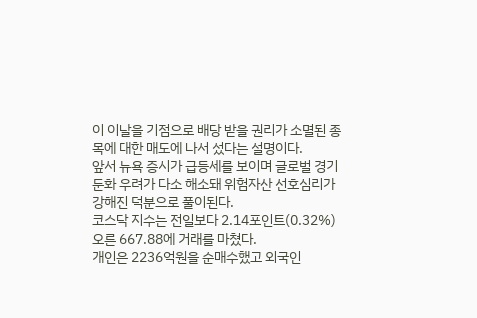이 이날을 기점으로 배당 받을 권리가 소멸된 종목에 대한 매도에 나서 섰다는 설명이다.
앞서 뉴욕 증시가 급등세를 보이며 글로벌 경기 둔화 우려가 다소 해소돼 위험자산 선호심리가 강해진 덕분으로 풀이된다.
코스닥 지수는 전일보다 2.14포인트(0.32%) 오른 667.88에 거래를 마쳤다.
개인은 2236억원을 순매수했고 외국인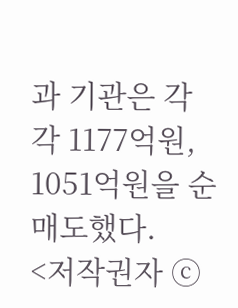과 기관은 각각 1177억원, 1051억원을 순매도했다.
<저작권자 ⓒ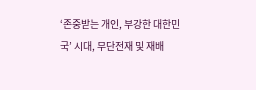‘존중받는 개인, 부강한 대한민국’ 시대, 무단전재 및 재배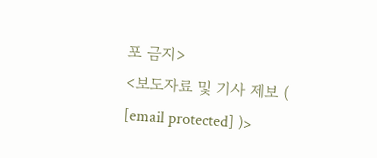포 금지>
<보도자료 및 기사 제보 ( [email protected] )>